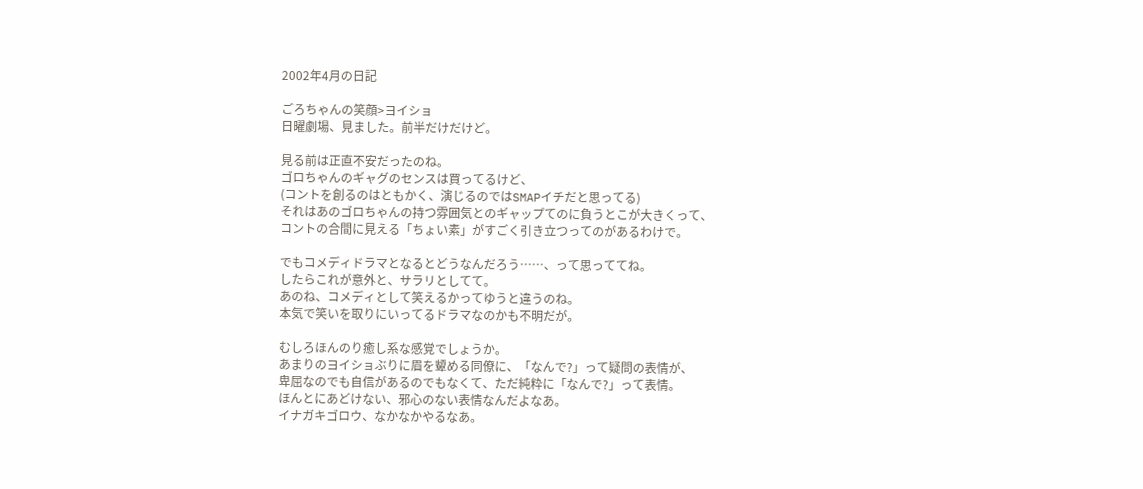2002年4月の日記

ごろちゃんの笑顔>ヨイショ
日曜劇場、見ました。前半だけだけど。

見る前は正直不安だったのね。
ゴロちゃんのギャグのセンスは買ってるけど、
(コントを創るのはともかく、演じるのではSMAPイチだと思ってる)
それはあのゴロちゃんの持つ雰囲気とのギャップてのに負うとこが大きくって、
コントの合間に見える「ちょい素」がすごく引き立つってのがあるわけで。

でもコメディドラマとなるとどうなんだろう……、って思っててね。
したらこれが意外と、サラリとしてて。
あのね、コメディとして笑えるかってゆうと違うのね。
本気で笑いを取りにいってるドラマなのかも不明だが。

むしろほんのり癒し系な感覚でしょうか。
あまりのヨイショぶりに眉を顰める同僚に、「なんで?」って疑問の表情が、
卑屈なのでも自信があるのでもなくて、ただ純粋に「なんで?」って表情。
ほんとにあどけない、邪心のない表情なんだよなあ。
イナガキゴロウ、なかなかやるなあ。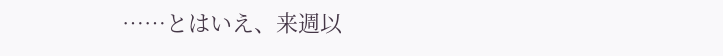……とはいえ、来週以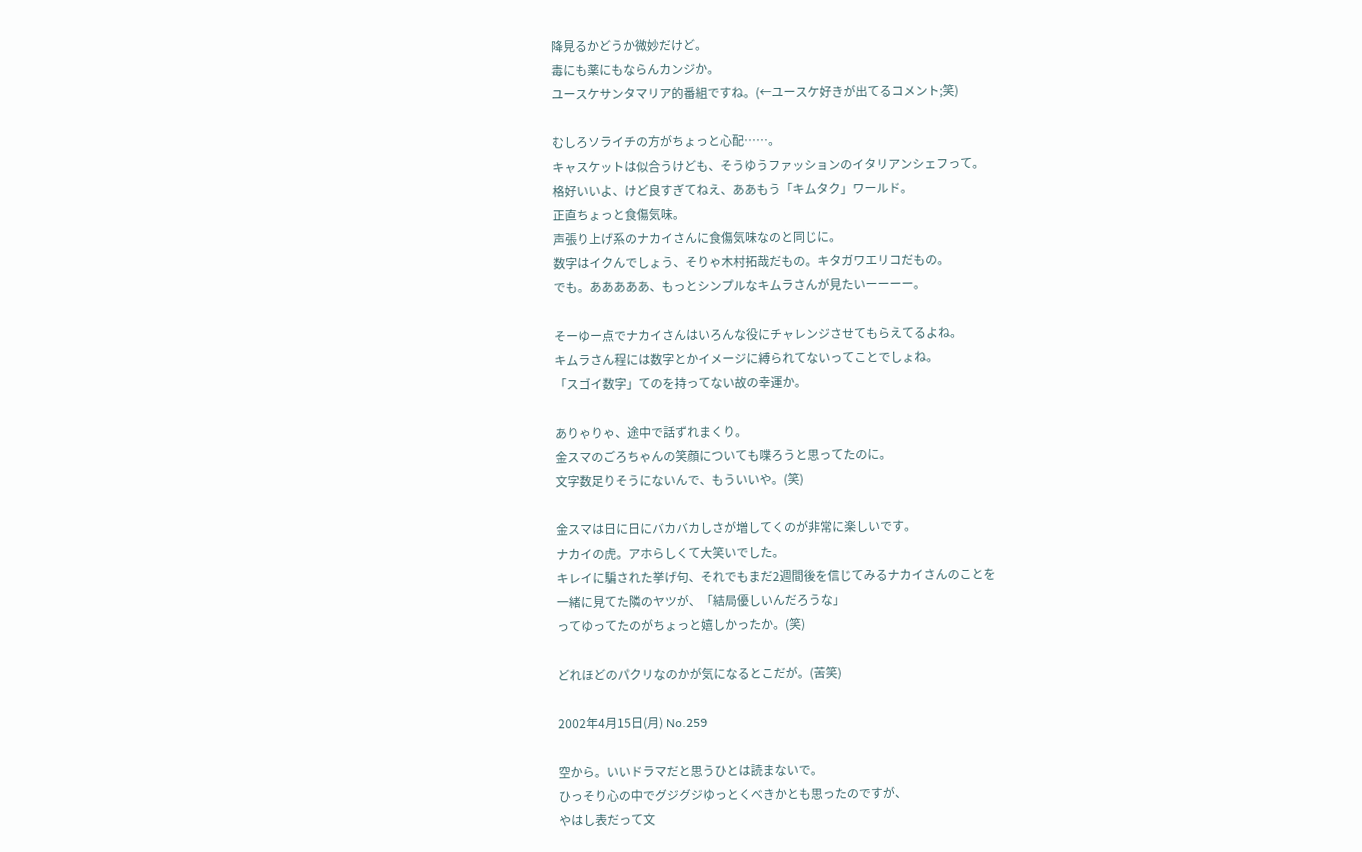降見るかどうか微妙だけど。
毒にも薬にもならんカンジか。
ユースケサンタマリア的番組ですね。(←ユースケ好きが出てるコメント;笑)

むしろソライチの方がちょっと心配……。
キャスケットは似合うけども、そうゆうファッションのイタリアンシェフって。
格好いいよ、けど良すぎてねえ、ああもう「キムタク」ワールド。
正直ちょっと食傷気味。
声張り上げ系のナカイさんに食傷気味なのと同じに。
数字はイクんでしょう、そりゃ木村拓哉だもの。キタガワエリコだもの。
でも。あああああ、もっとシンプルなキムラさんが見たいーーーー。

そーゆー点でナカイさんはいろんな役にチャレンジさせてもらえてるよね。
キムラさん程には数字とかイメージに縛られてないってことでしょね。
「スゴイ数字」てのを持ってない故の幸運か。

ありゃりゃ、途中で話ずれまくり。
金スマのごろちゃんの笑顔についても喋ろうと思ってたのに。
文字数足りそうにないんで、もういいや。(笑)

金スマは日に日にバカバカしさが増してくのが非常に楽しいです。
ナカイの虎。アホらしくて大笑いでした。
キレイに騙された挙げ句、それでもまだ2週間後を信じてみるナカイさんのことを
一緒に見てた隣のヤツが、「結局優しいんだろうな」
ってゆってたのがちょっと嬉しかったか。(笑)

どれほどのパクリなのかが気になるとこだが。(苦笑)

2002年4月15日(月) No.259

空から。いいドラマだと思うひとは読まないで。
ひっそり心の中でグジグジゆっとくべきかとも思ったのですが、
やはし表だって文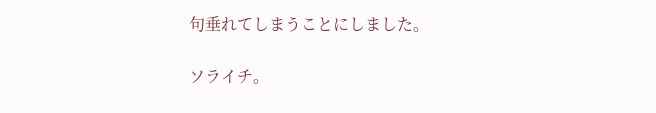句垂れてしまうことにしました。

ソライチ。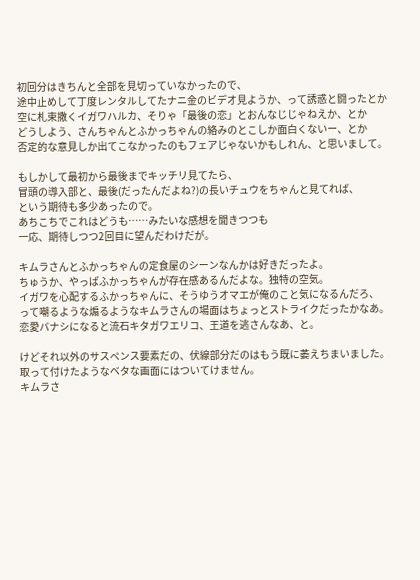初回分はきちんと全部を見切っていなかったので、
途中止めして丁度レンタルしてたナニ金のビデオ見ようか、って誘惑と闘ったとか
空に札束撒くイガワハルカ、そりゃ「最後の恋」とおんなじじゃねえか、とか
どうしよう、さんちゃんとふかっちゃんの絡みのとこしか面白くないー、とか
否定的な意見しか出てこなかったのもフェアじゃないかもしれん、と思いまして。

もしかして最初から最後までキッチリ見てたら、
冒頭の導入部と、最後(だったんだよね?)の長いチュウをちゃんと見てれば、
という期待も多少あったので。
あちこちでこれはどうも……みたいな感想を聞きつつも
一応、期待しつつ2回目に望んだわけだが。

キムラさんとふかっちゃんの定食屋のシーンなんかは好きだったよ。
ちゅうか、やっぱふかっちゃんが存在感あるんだよな。独特の空気。
イガワを心配するふかっちゃんに、そうゆうオマエが俺のこと気になるんだろ、
って嘲るような煽るようなキムラさんの場面はちょっとストライクだったかなあ。
恋愛バナシになると流石キタガワエリコ、王道を逃さんなあ、と。

けどそれ以外のサスペンス要素だの、伏線部分だのはもう既に萎えちまいました。
取って付けたようなベタな画面にはついてけません。
キムラさ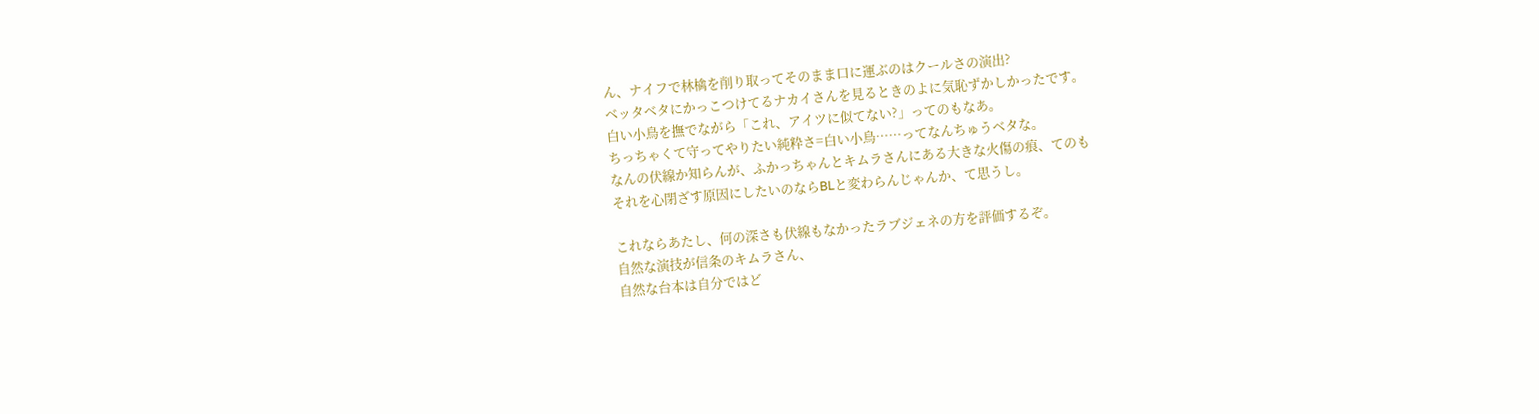ん、ナイフで林檎を削り取ってそのまま口に運ぶのはクールさの演出?
ベッタベタにかっこつけてるナカイさんを見るときのよに気恥ずかしかったです。
白い小鳥を撫でながら「これ、アイツに似てない?」ってのもなあ。
ちっちゃくて守ってやりたい純粋さ=白い小鳥……ってなんちゅうベタな。
なんの伏線か知らんが、ふかっちゃんとキムラさんにある大きな火傷の痕、てのも
それを心閉ざす原因にしたいのならBLと変わらんじゃんか、て思うし。

これならあたし、何の深さも伏線もなかったラブジェネの方を評価するぞ。
自然な演技が信条のキムラさん、
自然な台本は自分ではど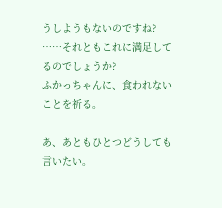うしようもないのですね?
……それともこれに満足してるのでしょうか?
ふかっちゃんに、食われないことを祈る。

あ、あともひとつどうしても言いたい。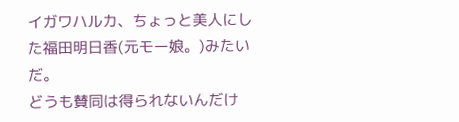イガワハルカ、ちょっと美人にした福田明日香(元モー娘。)みたいだ。
どうも賛同は得られないんだけ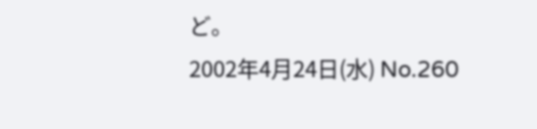ど。
2002年4月24日(水) No.260